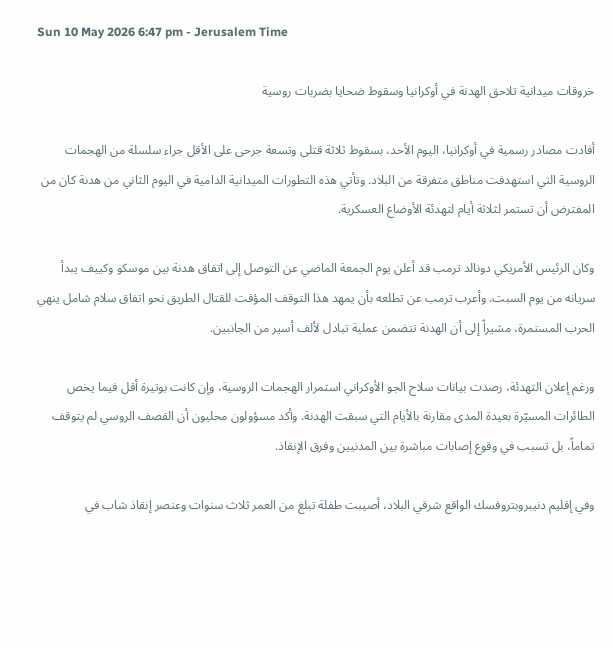Sun 10 May 2026 6:47 pm - Jerusalem Time

خروقات ميدانية تلاحق الهدنة في أوكرانيا وسقوط ضحايا بضربات روسية

أفادت مصادر رسمية في أوكرانيا، اليوم الأحد، بسقوط ثلاثة قتلى وتسعة جرحى على الأقل جراء سلسلة من الهجمات الروسية التي استهدفت مناطق متفرقة من البلاد. وتأتي هذه التطورات الميدانية الدامية في اليوم الثاني من هدنة كان من المفترض أن تستمر لثلاثة أيام لتهدئة الأوضاع العسكرية.

وكان الرئيس الأمريكي دونالد ترمب قد أعلن يوم الجمعة الماضي عن التوصل إلى اتفاق هدنة بين موسكو وكييف يبدأ سريانه من يوم السبت. وأعرب ترمب عن تطلعه بأن يمهد هذا التوقف المؤقت للقتال الطريق نحو اتفاق سلام شامل ينهي الحرب المستمرة، مشيراً إلى أن الهدنة تتضمن عملية تبادل لألف أسير من الجانبين.

ورغم إعلان التهدئة، رصدت بيانات سلاح الجو الأوكراني استمرار الهجمات الروسية، وإن كانت بوتيرة أقل فيما يخص الطائرات المسيّرة بعيدة المدى مقارنة بالأيام التي سبقت الهدنة. وأكد مسؤولون محليون أن القصف الروسي لم يتوقف تماماً، بل تسبب في وقوع إصابات مباشرة بين المدنيين وفرق الإنقاذ.

وفي إقليم دنيبروبتروفسك الواقع شرقي البلاد، أصيبت طفلة تبلغ من العمر ثلاث سنوات وعنصر إنقاذ شاب في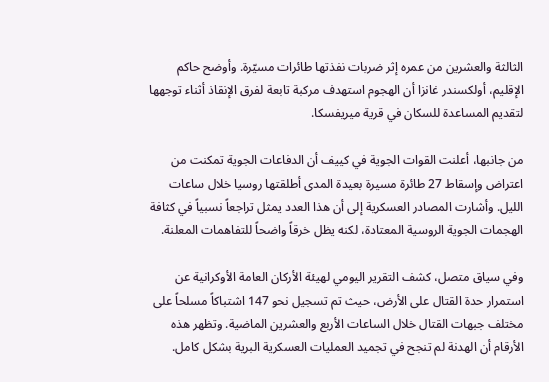الثالثة والعشرين من عمره إثر ضربات نفذتها طائرات مسيّرة. وأوضح حاكم الإقليم، أولكسندر غانزا أن الهجوم استهدف مركبة تابعة لفرق الإنقاذ أثناء توجهها لتقديم المساعدة للسكان في قرية ميريفسكا.

من جانبها، أعلنت القوات الجوية في كييف أن الدفاعات الجوية تمكنت من اعتراض وإسقاط 27 طائرة مسيرة بعيدة المدى أطلقتها روسيا خلال ساعات الليل. وأشارت المصادر العسكرية إلى أن هذا العدد يمثل تراجعاً نسبياً في كثافة الهجمات الجوية الروسية المعتادة، لكنه يظل خرقاً واضحاً للتفاهمات المعلنة.

وفي سياق متصل، كشف التقرير اليومي لهيئة الأركان العامة الأوكرانية عن استمرار حدة القتال على الأرض، حيث تم تسجيل نحو 147 اشتباكاً مسلحاً على مختلف جبهات القتال خلال الساعات الأربع والعشرين الماضية. وتظهر هذه الأرقام أن الهدنة لم تنجح في تجميد العمليات العسكرية البرية بشكل كامل.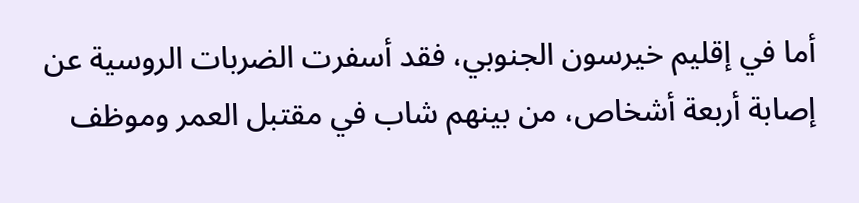أما في إقليم خيرسون الجنوبي، فقد أسفرت الضربات الروسية عن إصابة أربعة أشخاص، من بينهم شاب في مقتبل العمر وموظف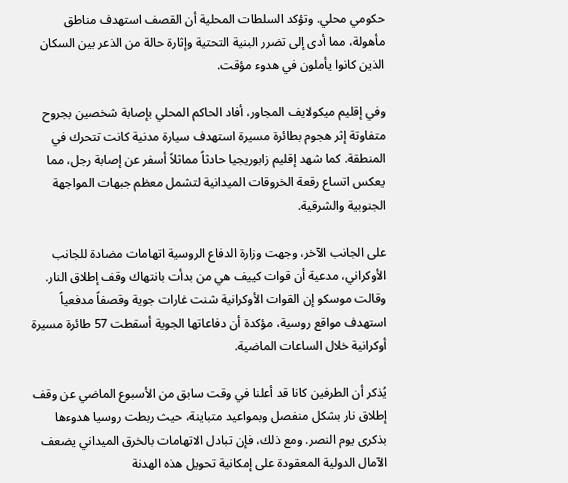حكومي محلي. وتؤكد السلطات المحلية أن القصف استهدف مناطق مأهولة، مما أدى إلى تضرر البنية التحتية وإثارة حالة من الذعر بين السكان الذين كانوا يأملون في هدوء مؤقت.

وفي إقليم ميكولايف المجاور، أفاد الحاكم المحلي بإصابة شخصين بجروح متفاوتة إثر هجوم بطائرة مسيرة استهدف سيارة مدنية كانت تتحرك في المنطقة. كما شهد إقليم زابوريجيا حادثاً مماثلاً أسفر عن إصابة رجل، مما يعكس اتساع رقعة الخروقات الميدانية لتشمل معظم جبهات المواجهة الجنوبية والشرقية.

على الجانب الآخر، وجهت وزارة الدفاع الروسية اتهامات مضادة للجانب الأوكراني، مدعية أن قوات كييف هي من بدأت بانتهاك وقف إطلاق النار. وقالت موسكو إن القوات الأوكرانية شنت غارات جوية وقصفاً مدفعياً استهدف مواقع روسية، مؤكدة أن دفاعاتها الجوية أسقطت 57 طائرة مسيرة أوكرانية خلال الساعات الماضية.

يُذكر أن الطرفين كانا قد أعلنا في وقت سابق من الأسبوع الماضي عن وقف إطلاق نار بشكل منفصل وبمواعيد متباينة، حيث ربطت روسيا هدوءها بذكرى يوم النصر. ومع ذلك، فإن تبادل الاتهامات بالخرق الميداني يضعف الآمال الدولية المعقودة على إمكانية تحويل هذه الهدنة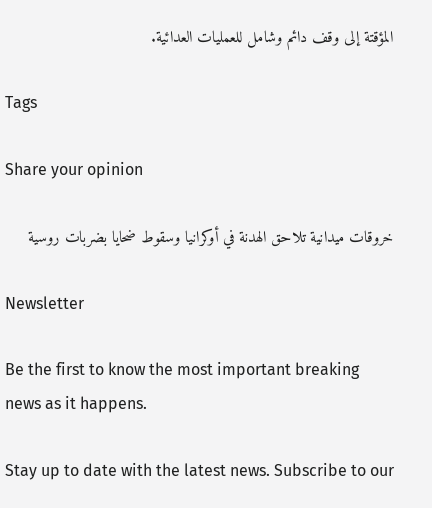المؤقتة إلى وقف دائم وشامل للعمليات العدائية.

Tags

Share your opinion

خروقات ميدانية تلاحق الهدنة في أوكرانيا وسقوط ضحايا بضربات روسية

Newsletter

Be the first to know the most important breaking news as it happens.

Stay up to date with the latest news. Subscribe to our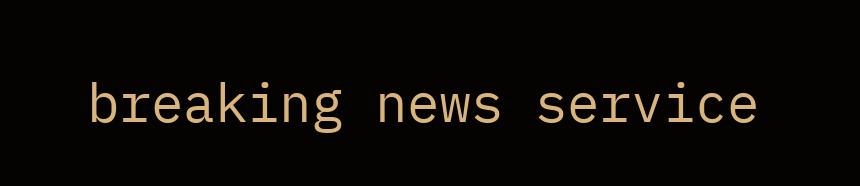breaking news service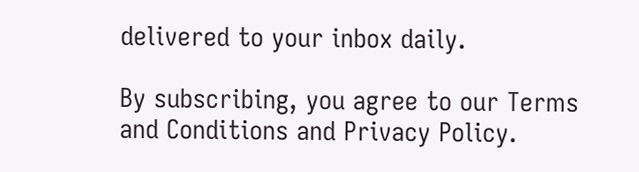delivered to your inbox daily.

By subscribing, you agree to our Terms and Conditions and Privacy Policy.